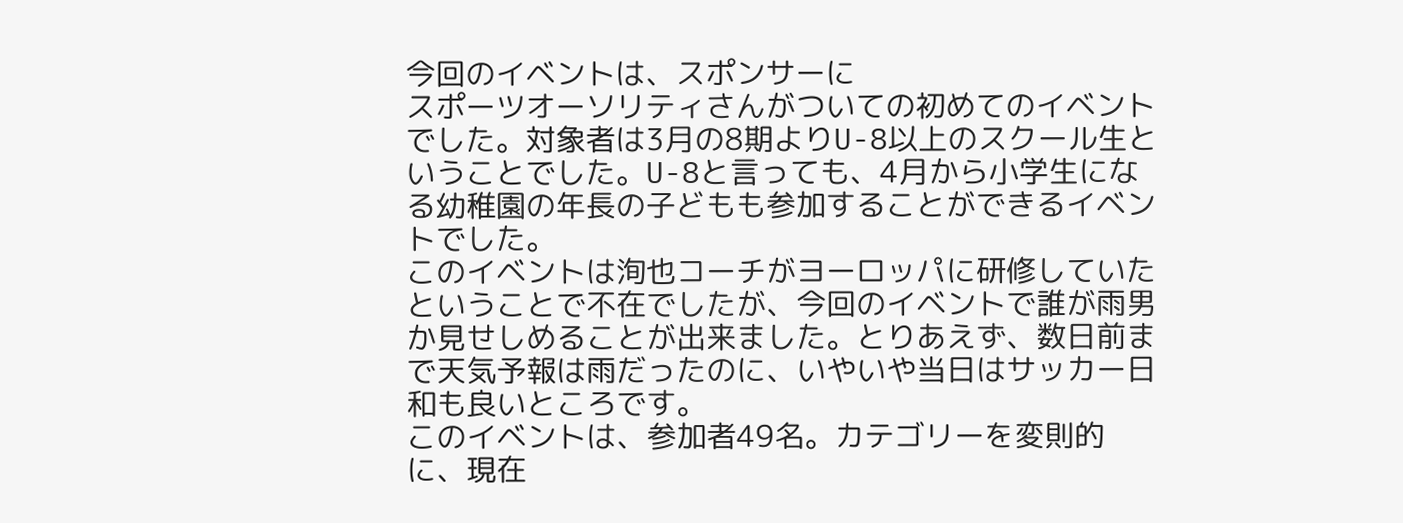今回のイベントは、スポンサーに
スポーツオーソリティさんがついての初めてのイベントでした。対象者は3月の8期よりU-8以上のスクール生ということでした。U-8と言っても、4月から小学生になる幼稚園の年長の子どもも参加することができるイベントでした。
このイベントは洵也コーチがヨーロッパに研修していたということで不在でしたが、今回のイベントで誰が雨男か見せしめることが出来ました。とりあえず、数日前まで天気予報は雨だったのに、いやいや当日はサッカー日和も良いところです。
このイベントは、参加者49名。カテゴリーを変則的に、現在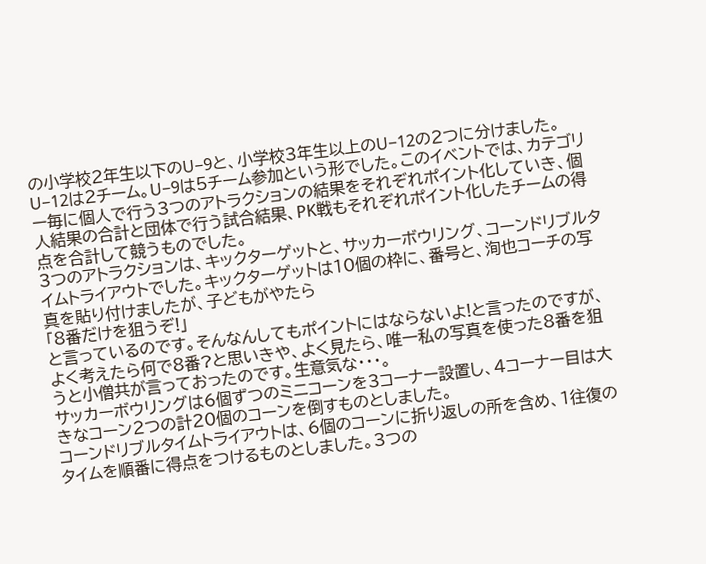の小学校2年生以下のU−9と、小学校3年生以上のU−12の2つに分けました。
U−12は2チーム。U−9は5チーム参加という形でした。このイベントでは、カテゴリー毎に個人で行う3つのアトラクションの結果をそれぞれポイント化していき、個人結果の合計と団体で行う試合結果、PK戦もそれぞれポイント化したチームの得点を合計して競うものでした。
3つのアトラクションは、キックターゲットと、サッカーボウリング、コーンドリブルタイムトライアウトでした。キックターゲットは10個の枠に、番号と、洵也コーチの写真を貼り付けましたが、子どもがやたら
「8番だけを狙うぞ!」
と言っているのです。そんなんしてもポイントにはならないよ!と言ったのですが、よく考えたら何で8番?と思いきや、よく見たら、唯一私の写真を使った8番を狙うと小僧共が言っておったのです。生意気な・・・。
サッカーボウリングは6個ずつのミニコーンを3コーナー設置し、4コーナー目は大きなコーン2つの計20個のコーンを倒すものとしました。
コーンドリブルタイムトライアウトは、6個のコーンに折り返しの所を含め、1往復のタイムを順番に得点をつけるものとしました。3つの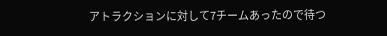アトラクションに対して7チームあったので待つ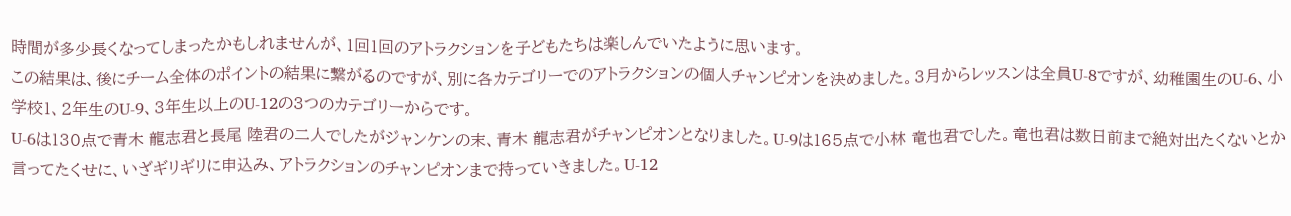時間が多少長くなってしまったかもしれませんが、1回1回のアトラクションを子どもたちは楽しんでいたように思います。
この結果は、後にチーム全体のポイントの結果に繋がるのですが、別に各カテゴリーでのアトラクションの個人チャンピオンを決めました。3月からレッスンは全員U-8ですが、幼稚園生のU-6、小学校1、2年生のU-9、3年生以上のU-12の3つのカテゴリーからです。
U-6は130点で青木 龍志君と長尾 陸君の二人でしたがジャンケンの末、青木 龍志君がチャンピオンとなりました。U-9は165点で小林 竜也君でした。竜也君は数日前まで絶対出たくないとか言ってたくせに、いざギリギリに申込み、アトラクションのチャンピオンまで持っていきました。U-12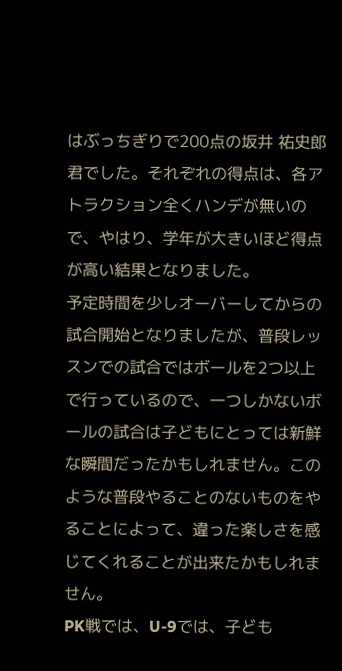はぶっちぎりで200点の坂井 祐史郎君でした。それぞれの得点は、各アトラクション全くハンデが無いので、やはり、学年が大きいほど得点が高い結果となりました。
予定時間を少しオーバーしてからの試合開始となりましたが、普段レッスンでの試合ではボールを2つ以上で行っているので、一つしかないボールの試合は子どもにとっては新鮮な瞬間だったかもしれません。このような普段やることのないものをやることによって、違った楽しさを感じてくれることが出来たかもしれません。
PK戦では、U-9では、子ども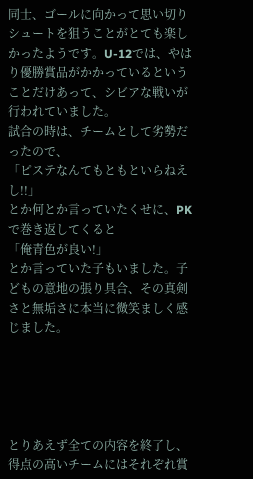同士、ゴールに向かって思い切りシュートを狙うことがとても楽しかったようです。U-12では、やはり優勝賞品がかかっているということだけあって、シビアな戦いが行われていました。
試合の時は、チームとして劣勢だったので、
「ピステなんてもともといらねえし!!」
とか何とか言っていたくせに、PKで巻き返してくると
「俺青色が良い!」
とか言っていた子もいました。子どもの意地の張り具合、その真剣さと無垢さに本当に微笑ましく感じました。





とりあえず全ての内容を終了し、得点の高いチームにはそれぞれ賞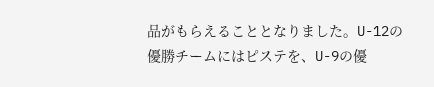品がもらえることとなりました。U-12の優勝チームにはピステを、U-9の優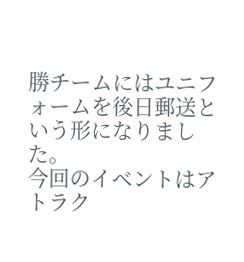勝チームにはユニフォームを後日郵送という形になりました。
今回のイベントはアトラク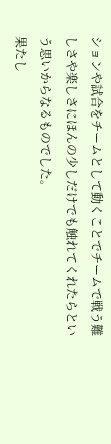ションや試合をチームとして動くことでチームで戦う難しさや楽しさにほんの少しだけでも触れてくれたらという思いからなるものでした。
果たし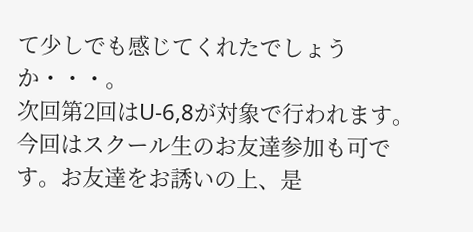て少しでも感じてくれたでしょうか・・・。
次回第2回はU-6,8が対象で行われます。今回はスクール生のお友達参加も可です。お友達をお誘いの上、是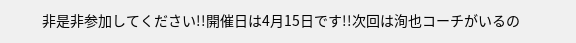非是非参加してください!!開催日は4月15日です!!次回は洵也コーチがいるの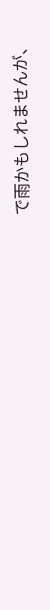で雨かもしれませんが、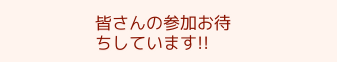皆さんの参加お待ちしています!!